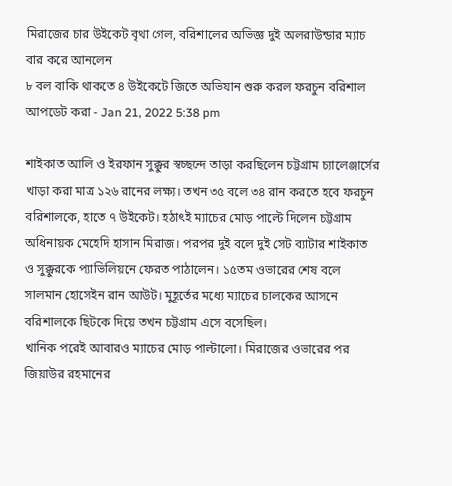মিরাজের চার উইকেট বৃথা গেল, বরিশালের অভিজ্ঞ দুই অলরাউন্ডার ম্যাচ বার করে আনলেন
৮ বল বাকি থাকতে ৪ উইকেটে জিতে অভিযান শুরু করল ফরচুন বরিশাল
আপডেট করা - Jan 21, 2022 5:38 pm

শাইকাত আলি ও ইরফান সুক্কুর স্বচ্ছন্দে তাড়া করছিলেন চট্টগ্রাম চ্যালেঞ্জার্সের খাড়া করা মাত্র ১২৬ রানের লক্ষ্য। তখন ৩৫ বলে ৩৪ রান করতে হবে ফরচুন বরিশালকে, হাতে ৭ উইকেট। হঠাৎই ম্যাচের মোড় পাল্টে দিলেন চট্টগ্রাম অধিনায়ক মেহেদি হাসান মিরাজ। পরপর দুই বলে দুই সেট ব্যাটার শাইকাত ও সুক্কুরকে প্যাভিলিয়নে ফেরত পাঠালেন। ১৫তম ওভারের শেষ বলে সালমান হোসেইন রান আউট। মুহূর্তের মধ্যে ম্যাচের চালকের আসনে বরিশালকে ছিটকে দিয়ে তখন চট্টগ্রাম এসে বসেছিল।
খানিক পরেই আবারও ম্যাচের মোড় পাল্টালো। মিরাজের ওভারের পর জিয়াউর রহমানের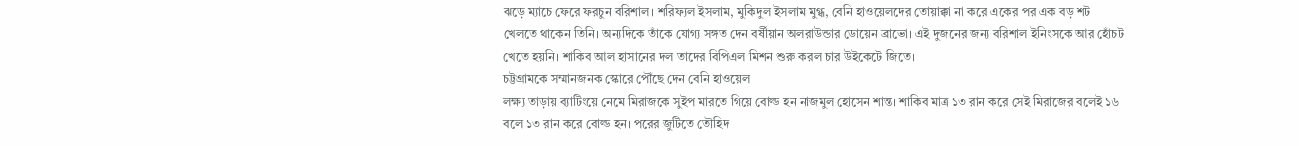ঝড়ে ম্যাচে ফেরে ফরচুন বরিশাল। শরিফ্যল ইসলাম, মুকিদুল ইসলাম মুগ্ধ, বেনি হাওয়েলদের তোয়াক্কা না করে একের পর এক বড় শট খেলতে থাকেন তিনি। অন্যদিকে তাঁকে যোগ্য সঙ্গত দেন বর্ষীয়ান অলরাউন্ডার ডোয়েন ব্রাভো। এই দুজনের জন্য বরিশাল ইনিংসকে আর হোঁচট খেতে হয়নি। শাকিব আল হাসানের দল তাদের বিপিএল মিশন শুরু করল চার উইকেটে জিতে।
চট্টগ্রামকে সম্মানজনক স্কোরে পৌঁছে দেন বেনি হাওয়েল
লক্ষ্য তাড়ায় ব্যাটিংয়ে নেমে মিরাজকে সুইপ মারতে গিয়ে বোল্ড হন নাজমুল হোসেন শান্ত। শাকিব মাত্র ১৩ রান করে সেই মিরাজের বলেই ১৬ বলে ১৩ রান করে বোল্ড হন। পরের জুটিতে তৌহিদ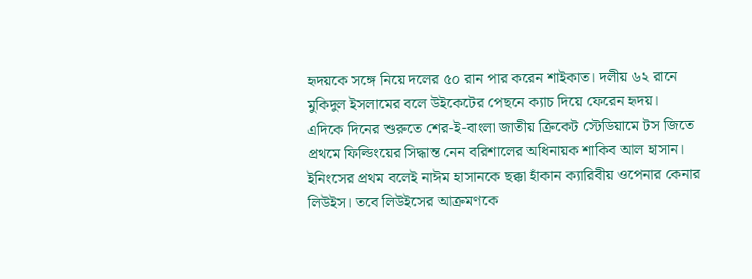হৃদয়কে সঙ্গে নিয়ে দলের ৫০ রান পার করেন শাইকাত। দলীয় ৬২ রানে মুকিদুল ইসলামের বলে উইকেটের পেছনে ক্যাচ দিয়ে ফেরেন হৃদয়।
এদিকে দিনের শুরুতে শের-ই-বাংলা জাতীয় ক্রিকেট স্টেডিয়ামে টস জিতে প্রথমে ফিল্ডিংয়ের সিদ্ধান্ত নেন বরিশালের অধিনায়ক শাকিব আল হাসান। ইনিংসের প্রথম বলেই নাঈম হাসানকে ছক্কা হাঁকান ক্যারিবীয় ওপেনার কেনার লিউইস। তবে লিউইসের আক্রমণকে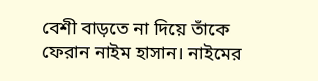বেশী বাড়তে না দিয়ে তাঁকে ফেরান নাইম হাসান। নাইমের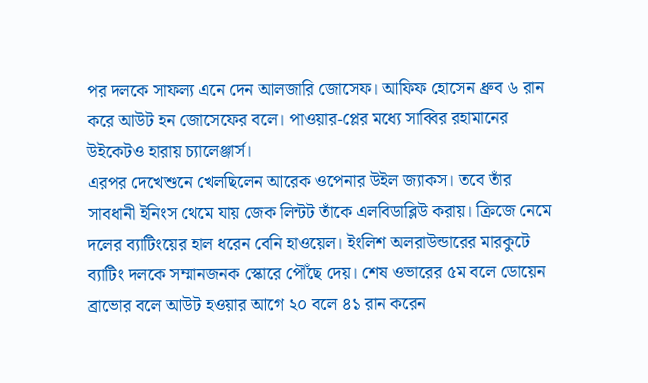পর দলকে সাফল্য এনে দেন আলজারি জোসেফ। আফিফ হোসেন ধ্রুব ৬ রান করে আউট হন জোসেফের বলে। পাওয়ার-প্লের মধ্যে সাব্বির রহামানের উইকেটও হারায় চ্যালেঞ্জার্স।
এরপর দেখেশুনে খেলছিলেন আরেক ওপেনার উইল জ্যাকস। তবে তাঁর সাবধানী ইনিংস থেমে যায় জেক লিন্টট তাঁকে এলবিডাব্লিউ করায়। ক্রিজে নেমে দলের ব্যাটিংয়ের হাল ধরেন বেনি হাওয়েল। ইংলিশ অলরাউন্ডারের মারকুটে ব্যাটিং দলকে সম্মানজনক স্কোরে পৌঁছে দেয়। শেষ ওভারের ৫ম বলে ডোয়েন ব্রাভোর বলে আউট হওয়ার আগে ২০ বলে ৪১ রান করেন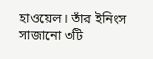হাওয়েল। তাঁর ইনিংস সাজানো ৩টি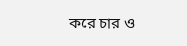করে চার ও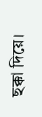ছক্কা দিয়ে।